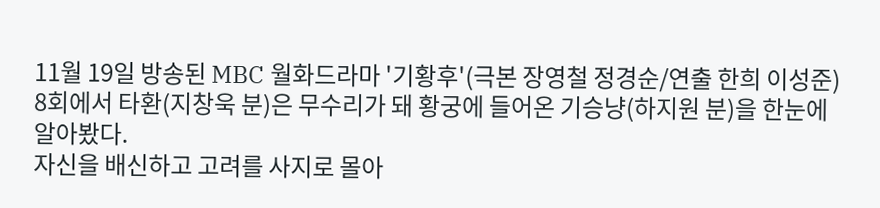11월 19일 방송된 MBC 월화드라마 '기황후'(극본 장영철 정경순/연출 한희 이성준) 8회에서 타환(지창욱 분)은 무수리가 돼 황궁에 들어온 기승냥(하지원 분)을 한눈에 알아봤다.
자신을 배신하고 고려를 사지로 몰아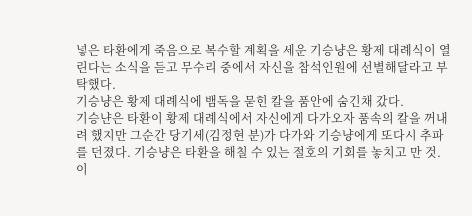넣은 타환에게 죽음으로 복수할 계획을 세운 기승냥은 황제 대례식이 열린다는 소식을 듣고 무수리 중에서 자신을 참석인원에 선별해달라고 부탁했다.
기승냥은 황제 대례식에 뱀독을 묻힌 칼을 품안에 숨긴채 갔다.
기승냔은 타환이 황제 대례식에서 자신에게 다가오자 품속의 칼을 꺼내려 했지만 그순간 당기세(김정현 분)가 다가와 기승냥에게 또다시 추파를 던졌다. 기승냥은 타환을 해칠 수 있는 절호의 기회를 놓치고 만 것.
이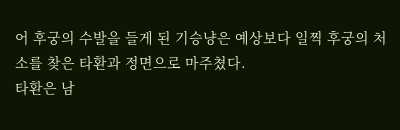어 후궁의 수발을 들게 된 기승냥은 예상보다 일찍 후궁의 처소를 찾은 타환과 정면으로 마주쳤다.
타환은 남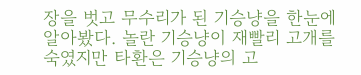장을 벗고 무수리가 된 기승냥을 한눈에 알아봤다. 놀란 기승냥이 재빨리 고개를 숙였지만 타환은 기승냥의 고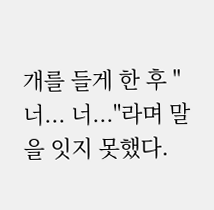개를 들게 한 후 "너... 너..."라며 말을 잇지 못했다.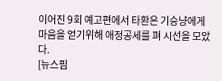이어진 9회 예고편에서 타환은 기승냥에게 마음을 얻기위해 애정공세를 펴 시선을 모았다.
[뉴스핌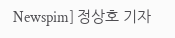Newspim] 정상호 기자